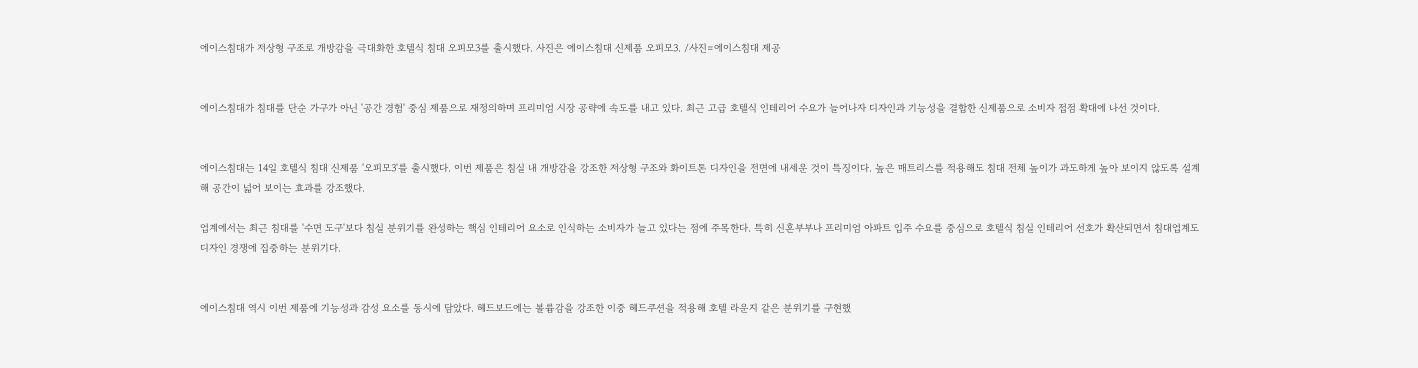에이스침대가 저상형 구조로 개방감을 극대화한 호텔식 침대 오피모3를 출시했다. 사진은 에이스침대 신제품 오피모3. /사진=에이스침대 제공


에이스침대가 침대를 단순 가구가 아닌 '공간 경험' 중심 제품으로 재정의하며 프리미엄 시장 공략에 속도를 내고 있다. 최근 고급 호텔식 인테리어 수요가 늘어나자 디자인과 기능성을 결합한 신제품으로 소비자 접점 확대에 나선 것이다.


에이스침대는 14일 호텔식 침대 신제품 '오피모3'를 출시했다. 이번 제품은 침실 내 개방감을 강조한 저상형 구조와 화이트톤 디자인을 전면에 내세운 것이 특징이다. 높은 매트리스를 적용해도 침대 전체 높이가 과도하게 높아 보이지 않도록 설계해 공간이 넓어 보이는 효과를 강조했다.

업계에서는 최근 침대를 '수면 도구'보다 침실 분위기를 완성하는 핵심 인테리어 요소로 인식하는 소비자가 늘고 있다는 점에 주목한다. 특히 신혼부부나 프리미엄 아파트 입주 수요를 중심으로 호텔식 침실 인테리어 선호가 확산되면서 침대업계도 디자인 경쟁에 집중하는 분위기다.


에이스침대 역시 이번 제품에 기능성과 감성 요소를 동시에 담았다. 헤드보드에는 볼륨감을 강조한 이중 헤드쿠션을 적용해 호텔 라운지 같은 분위기를 구현했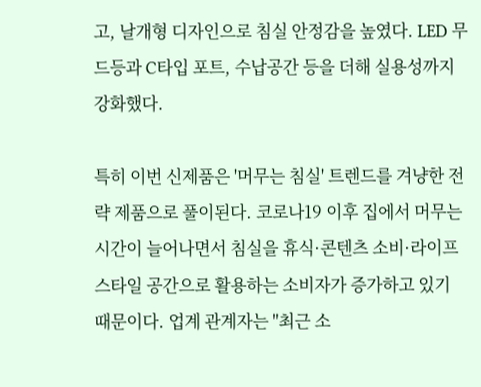고, 날개형 디자인으로 침실 안정감을 높였다. LED 무드등과 C타입 포트, 수납공간 등을 더해 실용성까지 강화했다.

특히 이번 신제품은 '머무는 침실' 트렌드를 겨냥한 전략 제품으로 풀이된다. 코로나19 이후 집에서 머무는 시간이 늘어나면서 침실을 휴식·콘텐츠 소비·라이프스타일 공간으로 활용하는 소비자가 증가하고 있기 때문이다. 업계 관계자는 "최근 소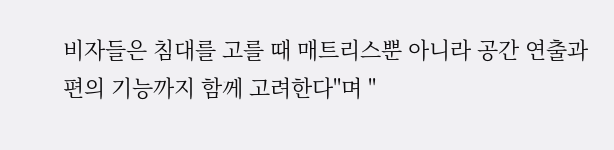비자들은 침대를 고를 때 매트리스뿐 아니라 공간 연출과 편의 기능까지 함께 고려한다"며 "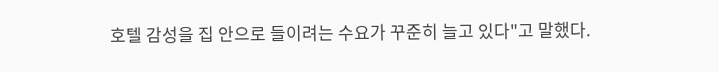호텔 감성을 집 안으로 들이려는 수요가 꾸준히 늘고 있다"고 말했다.